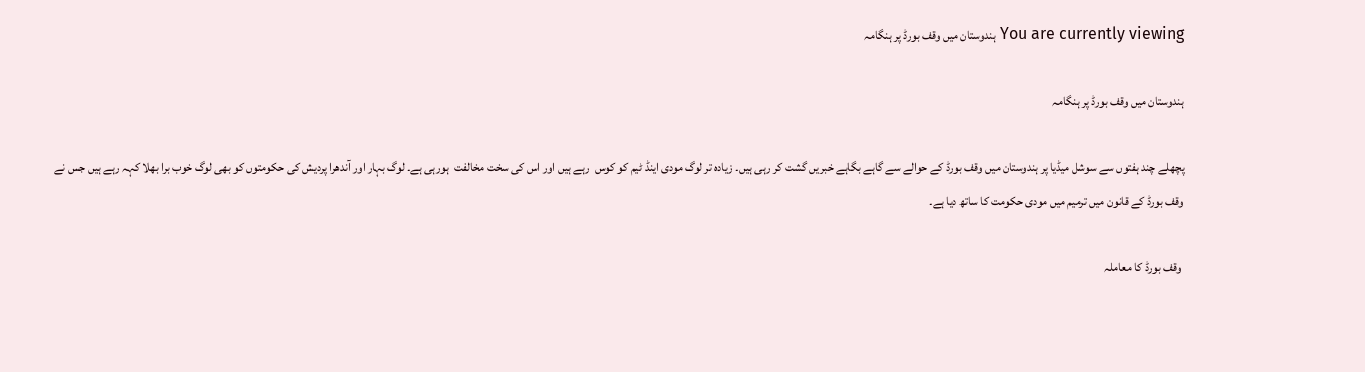You are currently viewing ہندوستان میں وقف بورڈ پر ہنگامہ

ہندوستان میں وقف بورڈ پر ہنگامہ

پچھلے چند ہفتوں سے سوشل میڈیا پر ہندوستان میں وقف بورڈ کے حوالے سے گاہے بگاہے خبریں گشت کر رہی ہیں۔ زیادہ تر لوگ مودی اینڈ ٹیم کو کوس  رہے ہیں اور اس کی سخت مخالفت  ہورہی ہے۔ لوگ بہار اور آندھرا پردیش کی حکومتوں کو بھی لوگ خوب برا بھلا کہہ رہے ہیں جس نے وقف بورڈ کے قانون میں ترمیم میں مودی حکومت کا ساتھ دیا ہے۔

 وقف بورڈ کا معاملہ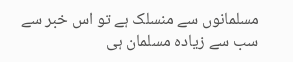مسلمانوں سے منسلک ہے تو اس خبر سے سب سے زیادہ مسلمان ہی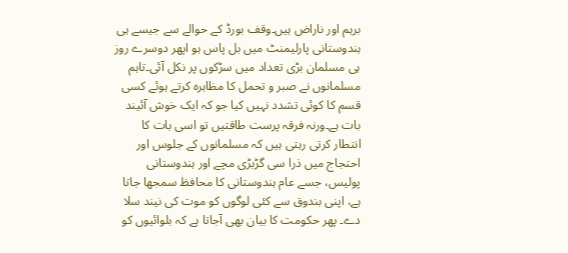برہم اور ناراض ہیں۔وقف بورڈ کے حوالے سے جیسے ہی ہندوستانی پارلیمنٹ میں بل پاس ہو اپھر دوسرے روز ہی مسلمان بڑی تعداد میں سڑکوں پر نکل آئی۔تاہم مسلمانوں نے صبر و تحمل کا مظاہرہ کرتے ہوئے کسی قسم کا کوئی تشدد نہیں کیا جو کہ ایک خوش آئیند بات ہے۔ورنہ فرقہ پرست طاقتیں تو اسی بات کا انتطار کرتی رہتی ہیں کہ مسلمانوں کے جلوس اور احتجاج میں ذرا سی گڑبڑی مچے اور ہندوستانی پولیس، جسے عام ہندوستانی کا محافظ سمجھا جاتا ہے، اپنی بندوق سے کئی لوگوں کو موت کی نیند سلا دے۔ پھر حکومت کا بیان بھی آجاتا ہے کہ بلوائیوں کو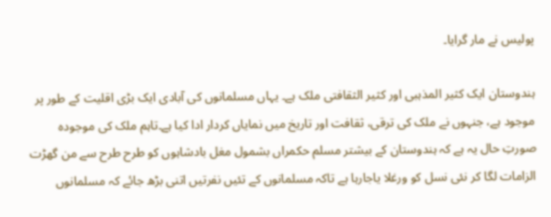پولیس نے مار گرایا۔

ہندوستان ایک کثیر المذہبی اور کثیر الثقافتی ملک ہے۔ یہاں مسلمانوں کی آبادی ایک بڑی اقلیت کے طور پر موجود ہے، جنہوں نے ملک کی ترقی، ثقافت اور تاریخ میں نمایاں کردار ادا کیا ہے۔تاہم ملک کی موجودہ صورتِ حال یہ ہے کہ ہندوستان کے بیشتر مسلم حکمراں بشمول مغل بادشاہوں کو طرح طرح سے من گھڑت الزامات لگا کر نئی نسل کو ورغلا یاجارہا ہے تاکہ مسلمانوں کے تئیں نفرتیں اتنی بڑھ جائے کہ مسلمانوں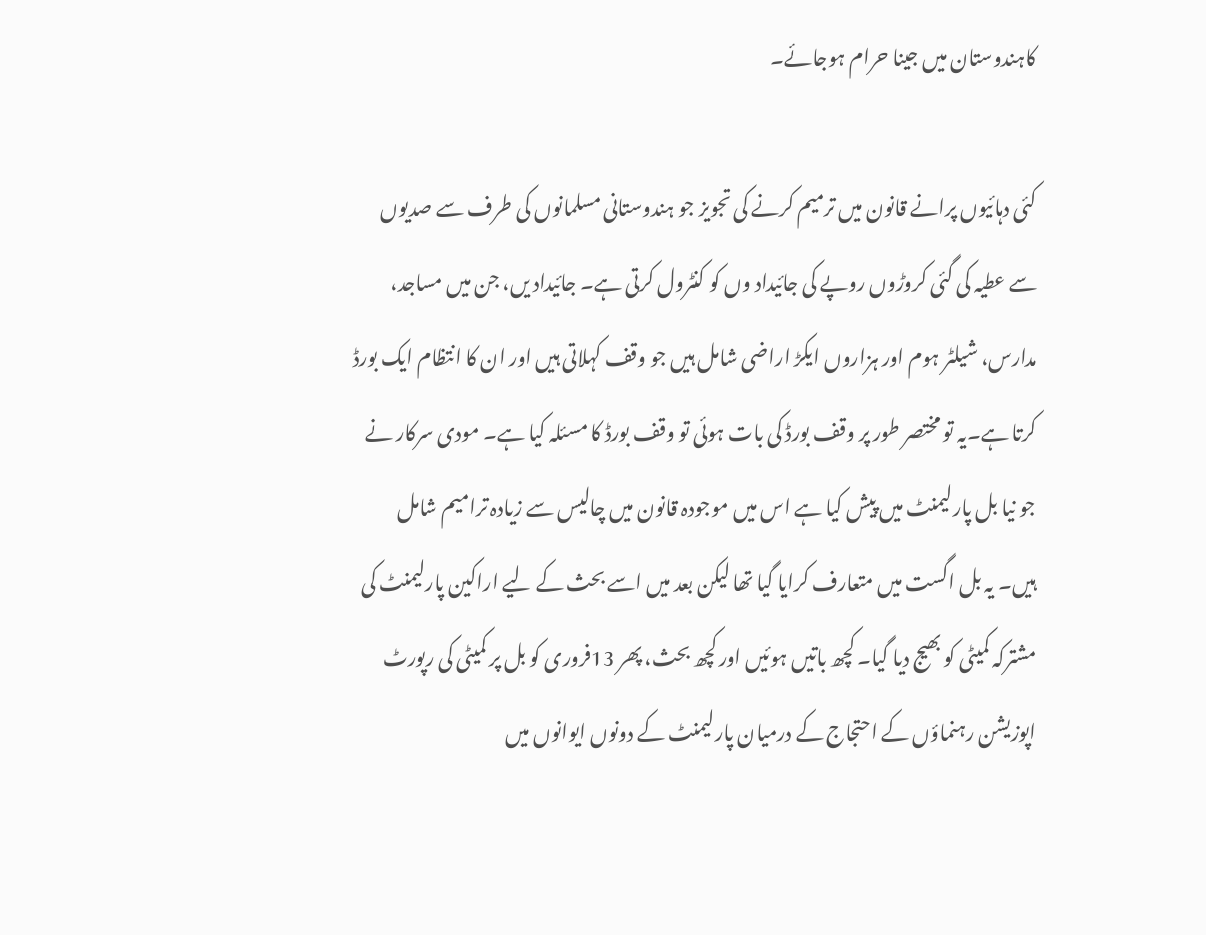کاہندوستان میں جینا حرام ہوجائے۔

کئی دہائیوں پرانے قانون میں ترمیم کرنے کی تجویز جو ہندوستانی مسلمانوں کی طرف سے صدیوں سے عطیہ کی گئی کروڑوں روپے کی جائیداد وں کو کنٹرول کرتی ہے۔ جائیداد یں، جن میں مساجد، مدارس، شیلٹر ہوم اور ہزاروں ایکڑ اراضی شامل ہیں جو وقف کہلاتی ہیں اور ان کا انتظام ایک بورڈ کرتا ہے۔یہ تو مختصر طور پر وقف بورڈ کی بات ہوئی تو وقف بورڈ کا مسئلہ کیا ہے۔ مودی سرکار نے جو نیا بل پارلیمنٹ میں پیش کیا ہے اس میں موجودہ قانون میں چالیس سے زیادہ ترامیم شامل ہیں۔ یہ بل اگست میں متعارف کرایا گیا تھا لیکن بعد میں اسے بحث کے لیے اراکین پارلیمنٹ کی مشترکہ کمیٹی کو بھیج دیا گیا۔ کچھ باتیں ہوئیں اور کچھ بحث، پھر 13فروری کو بل پر کمیٹی کی رپورٹ اپوزیشن رہنماؤں کے احتجاج کے درمیان پارلیمنٹ کے دونوں ایوانوں میں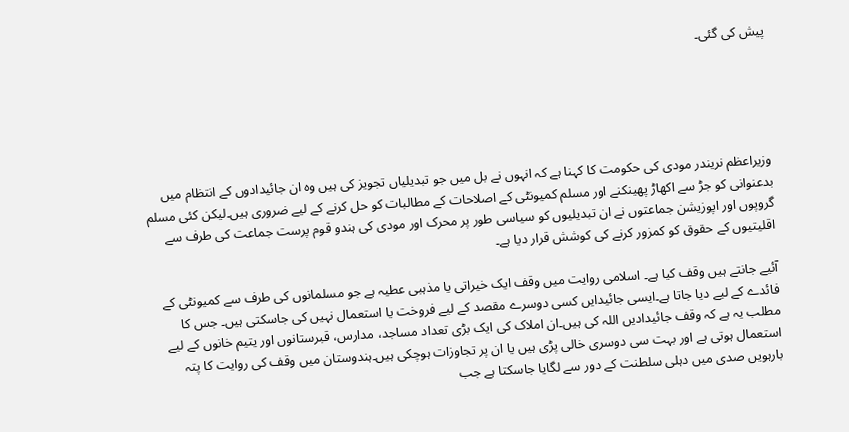پیش کی گئی۔





وزیراعظم نریندر مودی کی حکومت کا کہنا ہے کہ انہوں نے بل میں جو تبدیلیاں تجویز کی ہیں وہ ان جائیدادوں کے انتظام میں بدعنوانی کو جڑ سے اکھاڑ پھینکنے اور مسلم کمیونٹی کے اصلاحات کے مطالبات کو حل کرنے کے لیے ضروری ہیں۔لیکن کئی مسلم گروپوں اور اپوزیشن جماعتوں نے ان تبدیلیوں کو سیاسی طور پر محرک اور مودی کی ہندو قوم پرست جماعت کی طرف سے اقلیتیوں کے حقوق کو کمزور کرنے کی کوشش قرار دیا ہے۔

آئیے جانتے ہیں وقف کیا ہے۔ اسلامی روایت میں وقف ایک خیراتی یا مذہبی عطیہ ہے جو مسلمانوں کی طرف سے کمیونٹی کے فائدے کے لیے دیا جاتا ہے۔ایسی جائیدایں کسی دوسرے مقصد کے لیے فروخت یا استعمال نہیں کی جاسکتی ہیں۔ جس کا مطلب یہ ہے کہ وقف جائیدادیں اللہ کی ہیں۔ان املاک کی ایک بڑی تعداد مساجد، مدارس، قبرستانوں اور یتیم خانوں کے لیے استعمال ہوتی ہے اور بہت سی دوسری خالی پڑی ہیں یا ان پر تجاوزات ہوچکی ہیں۔ہندوستان میں وقف کی روایت کا پتہ بارہویں صدی میں دہلی سلطنت کے دور سے لگایا جاسکتا ہے جب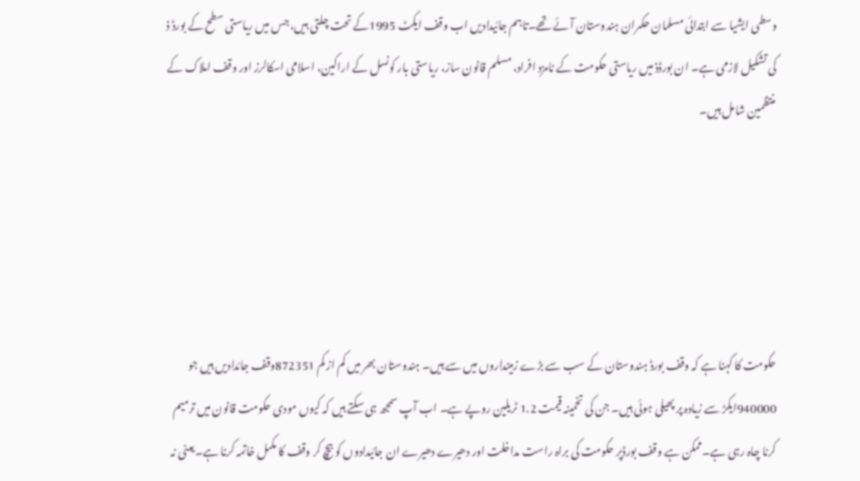وسطی ایشیا سے ابتدائی مسلمان حکمران ہندوستان آئے تھے۔تاہم جائیدادیں اب وقف ایکٹ 1995کے تحت چلتی ہیں، جس میں ریاستی سطح کے بورڈ ذ کی تشکیل لازمی ہے۔ ان بورڈذ میں ریاستی حکومت کے نامزد افراد، مسلم قانون ساز، ریاستی بار کونسل کے اراکین، اسلامی اسکالرز اور وقف املاک کے منتظمین شامل ہیں۔





حکومت کا کہنا ہے کہ وقف بورڈ ہندوستان کے سب سے بڑے زمینداروں میں سے ہیں۔ ہندوستان بھر میں کم از کم 872351وقف جائدادیں ہیں جو 940000ایکڑ سے زیادہ پر پھیلی ہوئی ہیں۔ جن کی تخمینہ قیمت 1.2 ٹریلین روپے ہے۔ اب آپ سمجھ ہی سکتے ہیں کہ کیوں مودی حکومت قانون میں ترمیم کرنا چاہ رہی ہے۔ممکن ہے وقف بورڈپر حکومت کی براہ راست مداخلت اور دھیرے دھیرے ان جائیدادوں کو بیچ کر وقف کا مکمل خاتمہ کرنا ہے۔یعنی نہ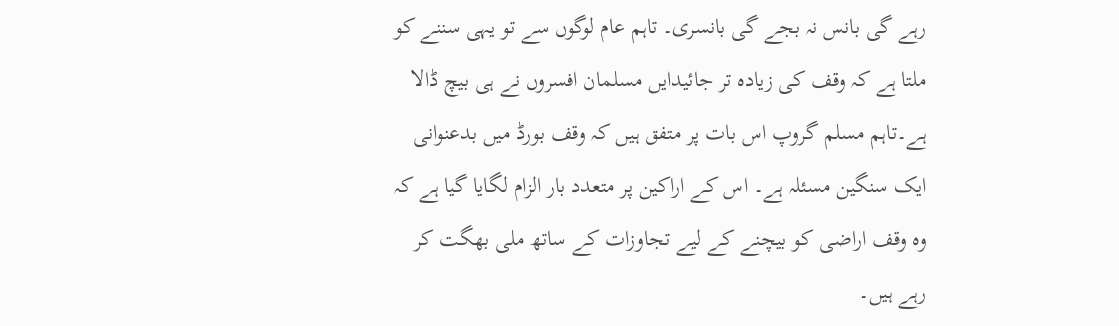رہے گی بانس نہ بجے گی بانسری۔ تاہم عام لوگوں سے تو یہی سننے کو ملتا ہے کہ وقف کی زیادہ تر جائیدایں مسلمان افسروں نے ہی بیچ ڈالا ہے۔تاہم مسلم گروپ اس بات پر متفق ہیں کہ وقف بورڈ میں بدعنوانی ایک سنگین مسئلہ ہے۔ اس کے اراکین پر متعدد بار الزام لگایا گیا ہے کہ وہ وقف اراضی کو بیچنے کے لیے تجاوزات کے ساتھ ملی بھگت کر رہے ہیں۔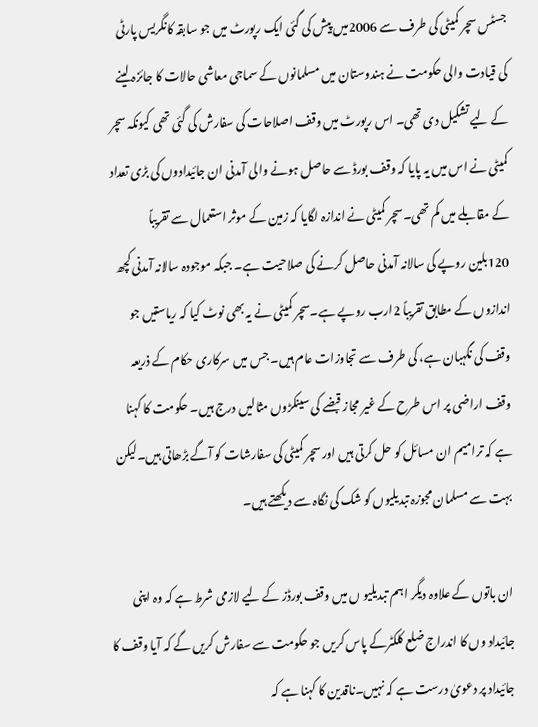جسٹس سچر کمیٹی کی طرف سے 2006میں پیش کی گئی ایک رپورٹ میں جو سابقہ کانگریس پارٹی کی قیادت والی حکومت نے ہندوستان میں مسلمانوں کے سماجی معاشی حالات کا جائزہ لینے کے لیے تشکیل دی تھی۔ اس رپورٹ میں وقف اصلاحات کی سفارش کی گئی تھی کیونکہ سچر کمیٹی نے اس میں یہ پایا کہ وقف بورڈ سے حاصل ہونے والی آمدنی ان جائیدادوں کی بڑی تعداد کے مقابلے میں کم تھی۔سچر کمیٹی نے اندازہ لگایا کہ زمین کے موثر استعمال سے تقریباً 120بلین روپے کی سالانہ آمدنی حاصل کرنے کی صلاحیت ہے۔ جبکہ موجودہ سالانہ آمدنی کچھ اندازوں کے مطابق تقریباً 2ارب روپے ہے۔سچر کمیٹی نے یہ بھی نوٹ کیا کہ ریاستیں جو وقف کی نگہبان ہے، کی طرف سے تجاوزات عام ہیں۔ جس میں سرکاری حکام کے ذریعہ وقف اراضی پر اس طرح کے غیر مجاز قبضے کی سینکڑوں مثالیں درج ہیں۔ حکومت کا کہنا ہے کہ ترامیم ان مسائل کو حل کرتی ہیں اور سچر کمیٹی کی سفارشات کو آگے بڑھاتی ہیں۔لیکن بہت سے مسلمان مجوزہ تبدیلیوں کو شک کی نگاہ سے دیکھتے ہیں۔

ان باتوں کے علاوہ دیگر اہم تبدیلیو ں میں وقف بورڈز کے لیے لازمی شرط ہے کہ وہ اپنی جائیداد وں کا اندراج ضلع کلکٹرکے پاس کریں جو حکومت سے سفارش کریں گے کہ آیا وقف کا جائیداد پر دعویٰ درست ہے کہ نہیں۔ناقدین کا کہنا ہے کہ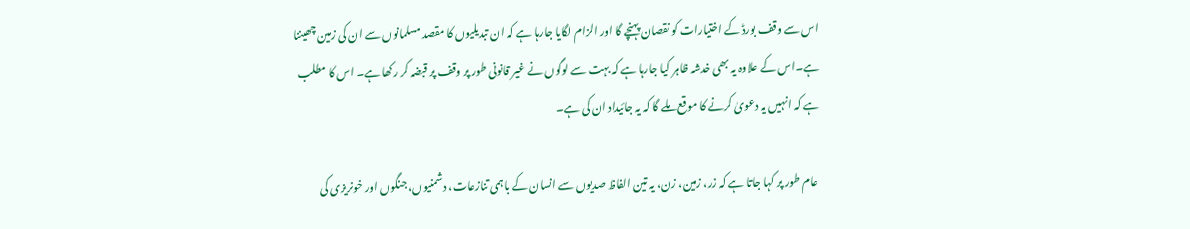اس سے وقف بورڈ کے اختیارات کو نقصان پہنچے گا اور الزام لگایا جارہا ہے کہ ان تبدیلیوں کا مقصد مسلمانوں سے ان کی زمین چھیننا ہے۔اس کے علاوہ یہ بھی خدشہ ظاہر کیا جارہا ہے کہ بہت سے لوگوں نے غیر قانونی طور پر وقف پر قبضہ کر رکھا ہے۔ اس کا مطلب ہے کہ انہیں یہ دعویٰ کرنے کا موقع ملے گا کہ یہ جائیداد ان کی ہے۔

 عام طور پر کہا جاتا ہے کہ زر، زمین، زن، یہ تین الفاظ صدیوں سے انسان کے باہمی تنازعات، دشمنیوں، جنگوں اور خونریزی کی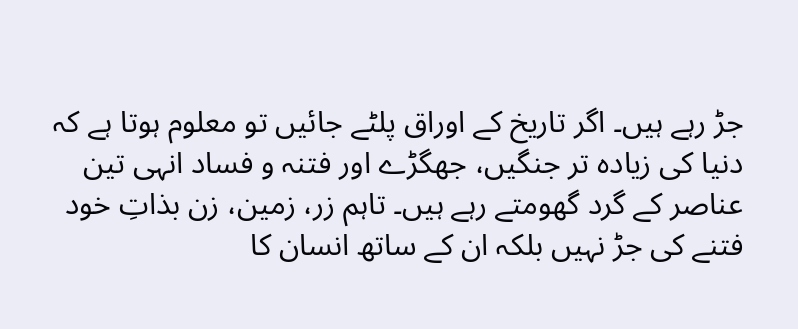جڑ رہے ہیں۔ اگر تاریخ کے اوراق پلٹے جائیں تو معلوم ہوتا ہے کہ دنیا کی زیادہ تر جنگیں، جھگڑے اور فتنہ و فساد انہی تین عناصر کے گرد گھومتے رہے ہیں۔ تاہم زر، زمین، زن بذاتِ خود فتنے کی جڑ نہیں بلکہ ان کے ساتھ انسان کا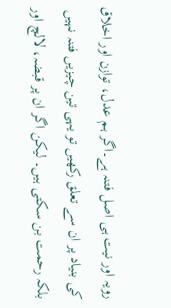رویہ اور نیت ہی اصل فتنہ ہے۔اگر ہم عدل، توازن اور اخلاق کی بنیاد پر ان سے تعلق رکھیں تو یہی تین چیزیں فتنہ نہیں بلکہ رحمت بن سکتی ہیں۔ لیکن اگر ان پر قبضہ، لالچ اور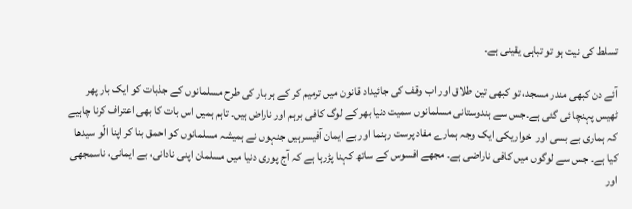تسلط کی نیت ہو تو تباہی یقینی ہے۔

آئے دن کبھی مندر مسجد، تو کبھی تین طلاق اور اب وقف کی جائیداد قانون میں ترمیم کر کے ہر بار کی طرح مسلمانوں کے جذبات کو ایک بار پھر ٹھیس پہنچا ئی گئی ہے۔جس سے ہندوستانی مسلمانوں سمیت دنیا بھر کے لوگ کافی برہم اور ناراض ہیں۔ تاہم ہمیں اس بات کا بھی اعتراف کرنا چاہیے کہ ہماری بے بسی اور  خواریکی ایک وجہ ہمارے مفاد پرست رہنما اور بے ایمان آفیسرہیں جنہوں نے ہمیشہ مسلمانوں کو احمق بنا کر اپنا الّو سیدھا کیا ہے۔ جس سے لوگوں میں کافی ناراضی ہے۔ مجھے افسوس کے ساتھ کہنا پڑرہا ہے کہ آج پوری دنیا میں مسلمان اپنی نادانی، بے ایمانی، ناسمجھی اور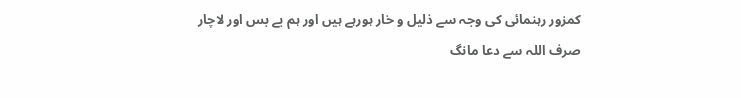کمزور رہنمائی کی وجہ سے ذلیل و خار ہورہے ہیں اور ہم بے بس اور لاچار صرف اللہ سے دعا مانگ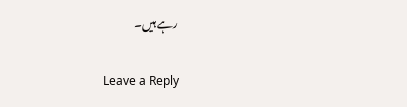رہے ہیں۔

Leave a Reply